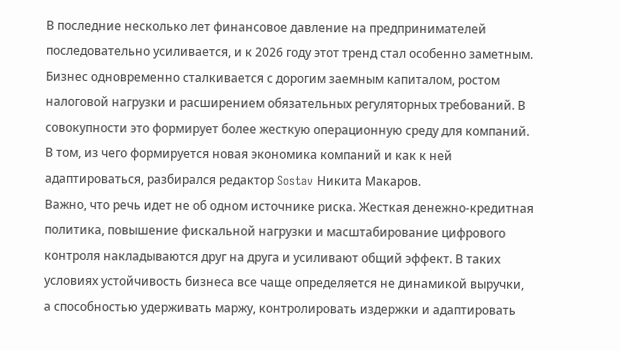В последние несколько лет финансовое давление на предпринимателей последовательно усиливается, и к 2026 году этот тренд стал особенно заметным. Бизнес одновременно сталкивается с дорогим заемным капиталом, ростом налоговой нагрузки и расширением обязательных регуляторных требований. В совокупности это формирует более жесткую операционную среду для компаний. В том, из чего формируется новая экономика компаний и как к ней адаптироваться, разбирался редактор Sostav Никита Макаров.
Важно, что речь идет не об одном источнике риска. Жесткая денежно-кредитная политика, повышение фискальной нагрузки и масштабирование цифрового контроля накладываются друг на друга и усиливают общий эффект. В таких условиях устойчивость бизнеса все чаще определяется не динамикой выручки, а способностью удерживать маржу, контролировать издержки и адаптировать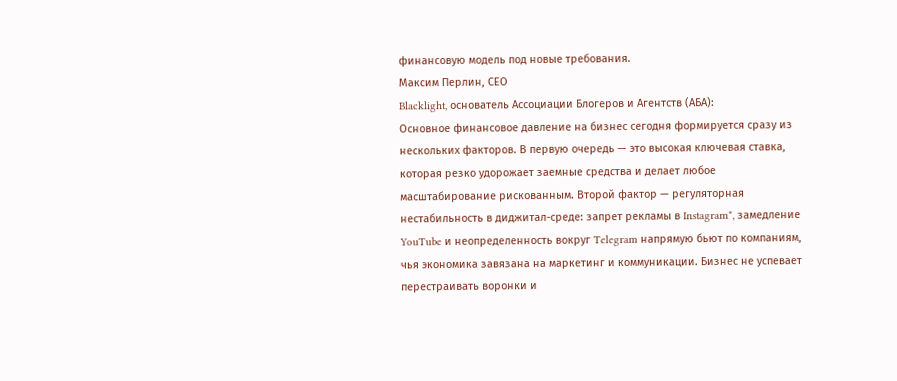финансовую модель под новые требования.
Максим Перлин, СЕО
Blacklight, основатель Ассоциации Блогеров и Агентств (АБА):
Основное финансовое давление на бизнес сегодня формируется сразу из нескольких факторов. В первую очередь — это высокая ключевая ставка, которая резко удорожает заемные средства и делает любое масштабирование рискованным. Второй фактор — регуляторная нестабильность в диджитал-среде: запрет рекламы в Instagram*, замедление YouTube и неопределенность вокруг Telegram напрямую бьют по компаниям, чья экономика завязана на маркетинг и коммуникации. Бизнес не успевает перестраивать воронки и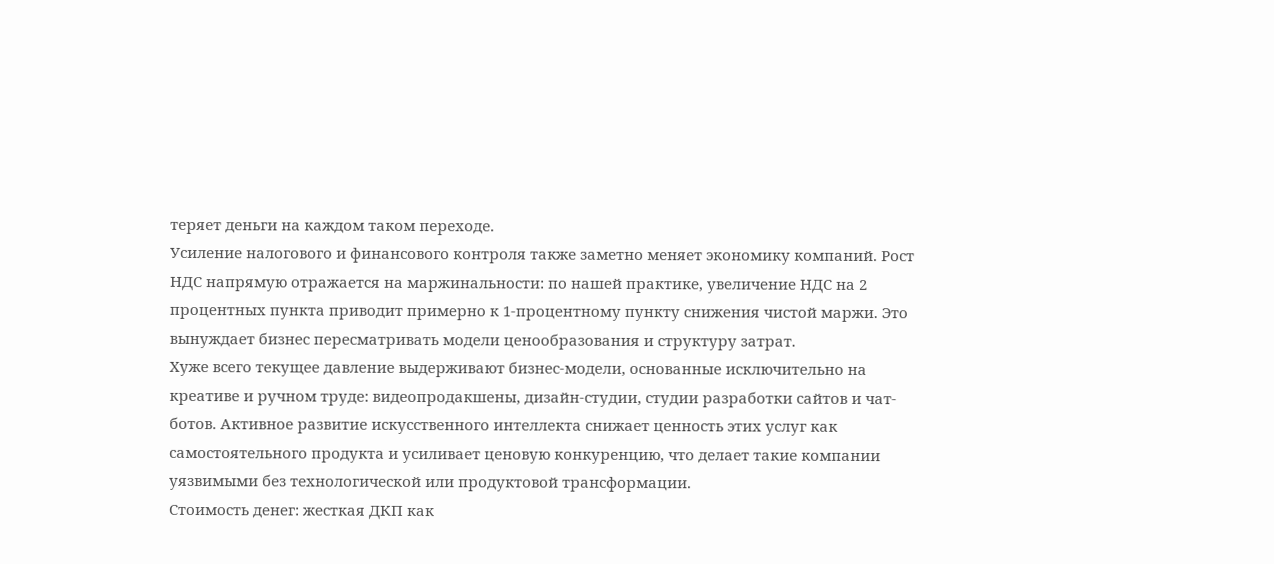теряет деньги на каждом таком переходе.
Усиление налогового и финансового контроля также заметно меняет экономику компаний. Рост НДС напрямую отражается на маржинальности: по нашей практике, увеличение НДС на 2 процентных пункта приводит примерно к 1-процентному пункту снижения чистой маржи. Это вынуждает бизнес пересматривать модели ценообразования и структуру затрат.
Хуже всего текущее давление выдерживают бизнес-модели, основанные исключительно на креативе и ручном труде: видеопродакшены, дизайн-студии, студии разработки сайтов и чат-ботов. Активное развитие искусственного интеллекта снижает ценность этих услуг как самостоятельного продукта и усиливает ценовую конкуренцию, что делает такие компании уязвимыми без технологической или продуктовой трансформации.
Стоимость денег: жесткая ДКП как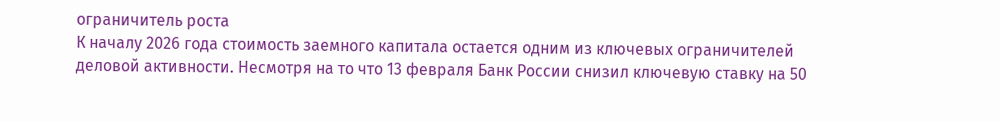ограничитель роста
К началу 2026 года стоимость заемного капитала остается одним из ключевых ограничителей деловой активности. Несмотря на то что 13 февраля Банк России снизил ключевую ставку на 50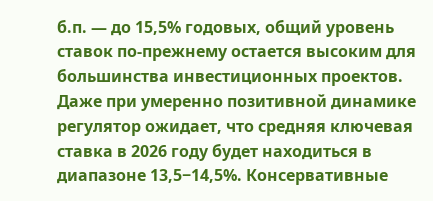б.п. — до 15,5% годовых, общий уровень ставок по-прежнему остается высоким для большинства инвестиционных проектов.
Даже при умеренно позитивной динамике регулятор ожидает, что средняя ключевая ставка в 2026 году будет находиться в диапазоне 13,5−14,5%. Консервативные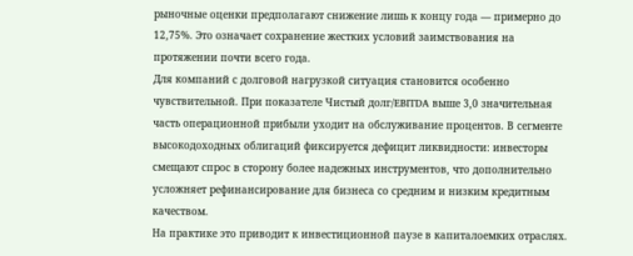рыночные оценки предполагают снижение лишь к концу года — примерно до 12,75%. Это означает сохранение жестких условий заимствования на протяжении почти всего года.
Для компаний с долговой нагрузкой ситуация становится особенно чувствительной. При показателе Чистый долг/EBITDA выше 3,0 значительная часть операционной прибыли уходит на обслуживание процентов. В сегменте высокодоходных облигаций фиксируется дефицит ликвидности: инвесторы смещают спрос в сторону более надежных инструментов, что дополнительно усложняет рефинансирование для бизнеса со средним и низким кредитным качеством.
На практике это приводит к инвестиционной паузе в капиталоемких отраслях.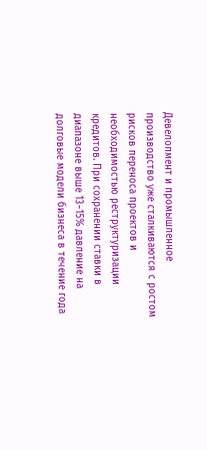Девелопмент и промышленное производство уже сталкиваются с ростом рисков переноса проектов и необходимостью реструктуризации кредитов. При сохранении ставки в диапазоне выше 13−15% давление на долговые модели бизнеса в течение года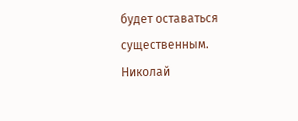будет оставаться существенным.
Николай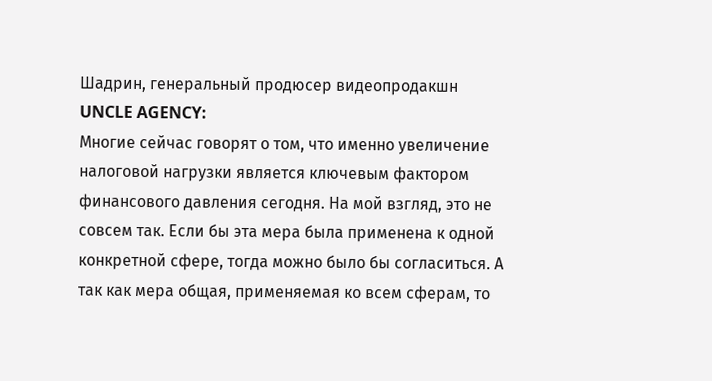Шадрин, генеральный продюсер видеопродакшн
UNCLE AGENCY:
Многие сейчас говорят о том, что именно увеличение налоговой нагрузки является ключевым фактором финансового давления сегодня. На мой взгляд, это не совсем так. Если бы эта мера была применена к одной конкретной сфере, тогда можно было бы согласиться. А так как мера общая, применяемая ко всем сферам, то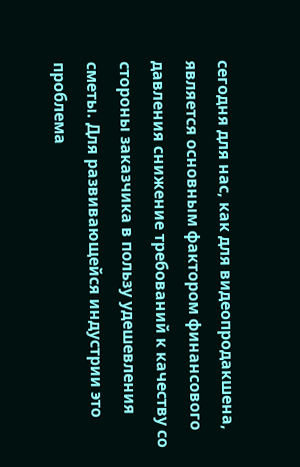сегодня для нас, как для видеопродакшена, является основным фактором финансового давления снижение требований к качеству со стороны заказчика в пользу удешевления сметы. Для развивающейся индустрии это проблема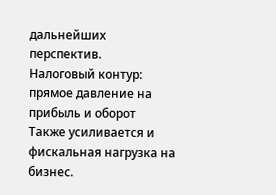дальнейших перспектив.
Налоговый контур: прямое давление на прибыль и оборот
Также усиливается и фискальная нагрузка на бизнес.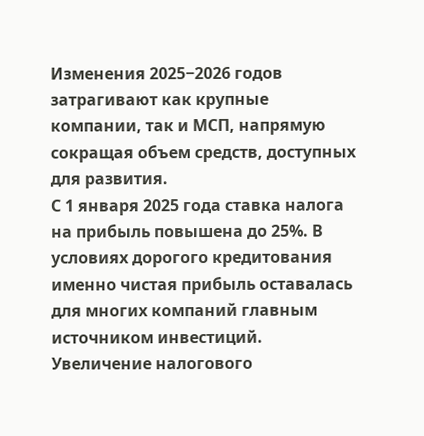Изменения 2025−2026 годов затрагивают как крупные компании, так и МСП, напрямую сокращая объем средств, доступных для развития.
С 1 января 2025 года ставка налога на прибыль повышена до 25%. В условиях дорогого кредитования именно чистая прибыль оставалась для многих компаний главным источником инвестиций. Увеличение налогового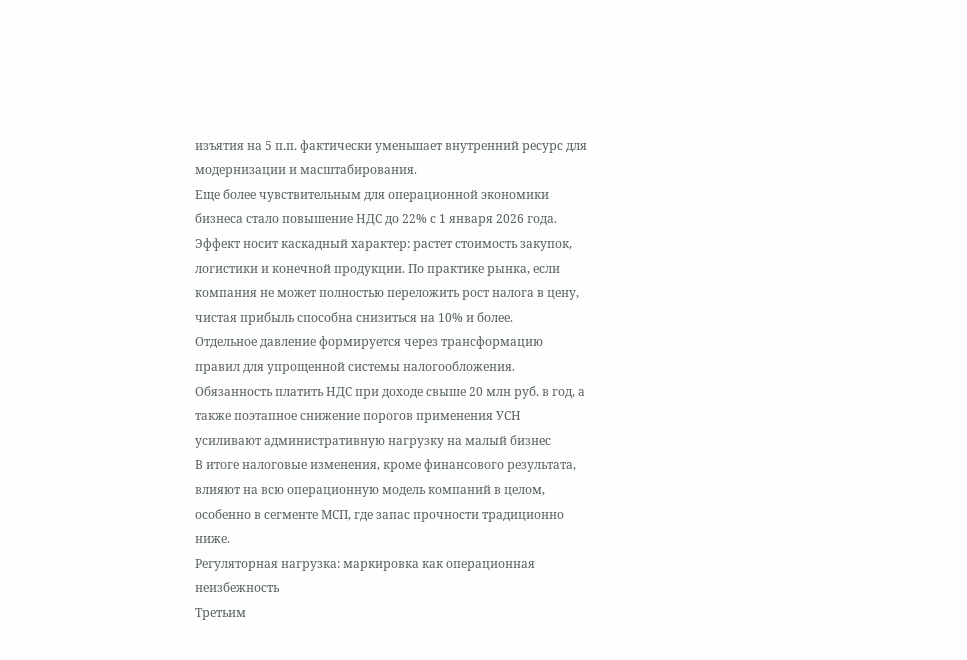изъятия на 5 п.п. фактически уменьшает внутренний ресурс для модернизации и масштабирования.
Еще более чувствительным для операционной экономики бизнеса стало повышение НДС до 22% с 1 января 2026 года. Эффект носит каскадный характер: растет стоимость закупок, логистики и конечной продукции. По практике рынка, если компания не может полностью переложить рост налога в цену, чистая прибыль способна снизиться на 10% и более.
Отдельное давление формируется через трансформацию правил для упрощенной системы налогообложения. Обязанность платить НДС при доходе свыше 20 млн руб. в год, а также поэтапное снижение порогов применения УСН усиливают административную нагрузку на малый бизнес
В итоге налоговые изменения, кроме финансового результата, влияют на всю операционную модель компаний в целом, особенно в сегменте МСП, где запас прочности традиционно ниже.
Регуляторная нагрузка: маркировка как операционная неизбежность
Третьим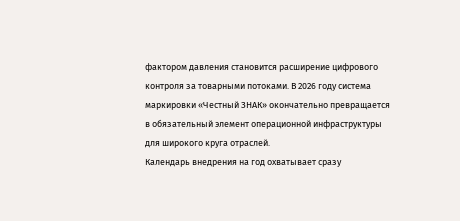фактором давления становится расширение цифрового контроля за товарными потоками. В 2026 году система маркировки «Честный ЗНАК» окончательно превращается в обязательный элемент операционной инфраструктуры для широкого круга отраслей.
Календарь внедрения на год охватывает сразу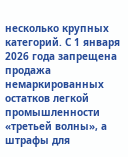несколько крупных категорий. С 1 января 2026 года запрещена продажа немаркированных остатков легкой промышленности «третьей волны», а штрафы для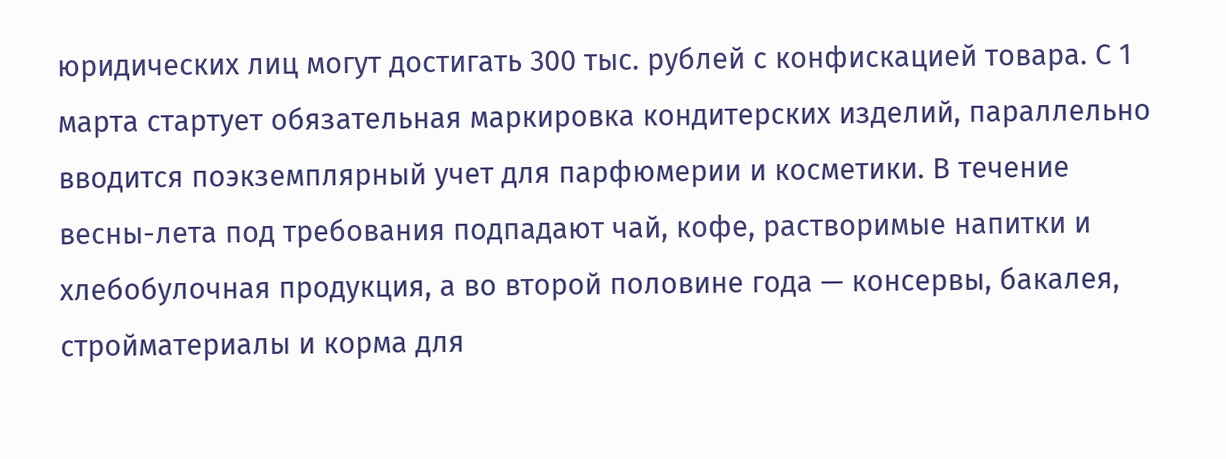юридических лиц могут достигать 300 тыс. рублей с конфискацией товара. С 1 марта стартует обязательная маркировка кондитерских изделий, параллельно вводится поэкземплярный учет для парфюмерии и косметики. В течение весны-лета под требования подпадают чай, кофе, растворимые напитки и хлебобулочная продукция, а во второй половине года — консервы, бакалея, стройматериалы и корма для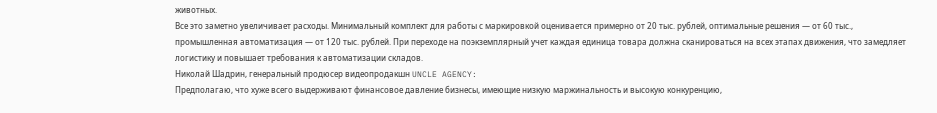животных.
Все это заметно увеличивает расходы. Минимальный комплект для работы с маркировкой оценивается примерно от 20 тыс. рублей, оптимальные решения — от 60 тыс., промышленная автоматизация — от 120 тыс. рублей. При переходе на поэкземплярный учет каждая единица товара должна сканироваться на всех этапах движения, что замедляет логистику и повышает требования к автоматизации складов.
Николай Шадрин, генеральный продюсер видеопродакшн UNCLE AGENCY:
Предполагаю, что хуже всего выдерживают финансовое давление бизнесы, имеющие низкую маржинальность и высокую конкуренцию,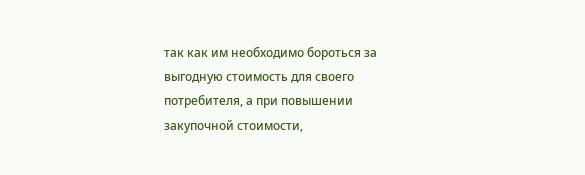так как им необходимо бороться за выгодную стоимость для своего потребителя, а при повышении закупочной стоимости,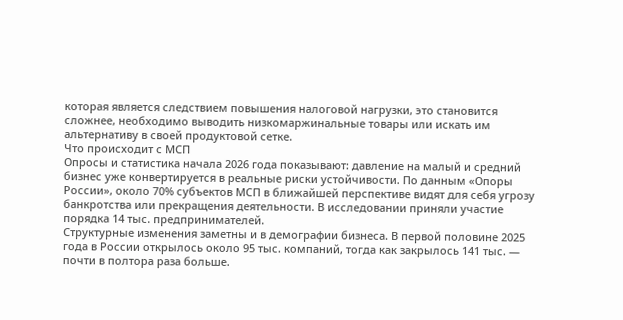которая является следствием повышения налоговой нагрузки, это становится сложнее, необходимо выводить низкомаржинальные товары или искать им альтернативу в своей продуктовой сетке.
Что происходит с МСП
Опросы и статистика начала 2026 года показывают: давление на малый и средний бизнес уже конвертируется в реальные риски устойчивости. По данным «Опоры России», около 70% субъектов МСП в ближайшей перспективе видят для себя угрозу банкротства или прекращения деятельности. В исследовании приняли участие порядка 14 тыс. предпринимателей.
Структурные изменения заметны и в демографии бизнеса. В первой половине 2025 года в России открылось около 95 тыс. компаний, тогда как закрылось 141 тыс. — почти в полтора раза больше.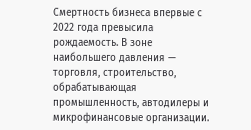Смертность бизнеса впервые с 2022 года превысила рождаемость. В зоне наибольшего давления — торговля, строительство, обрабатывающая промышленность, автодилеры и микрофинансовые организации.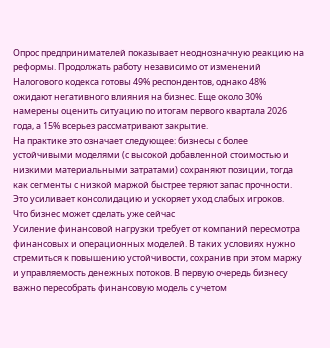Опрос предпринимателей показывает неоднозначную реакцию на реформы. Продолжать работу независимо от изменений Налогового кодекса готовы 49% респондентов, однако 48% ожидают негативного влияния на бизнес. Еще около 30% намерены оценить ситуацию по итогам первого квартала 2026 года, а 15% всерьез рассматривают закрытие.
На практике это означает следующее: бизнесы с более устойчивыми моделями (с высокой добавленной стоимостью и низкими материальными затратами) сохраняют позиции, тогда как сегменты с низкой маржой быстрее теряют запас прочности. Это усиливает консолидацию и ускоряет уход слабых игроков.
Что бизнес может сделать уже сейчас
Усиление финансовой нагрузки требует от компаний пересмотра финансовых и операционных моделей. В таких условиях нужно стремиться к повышению устойчивости, сохранив при этом маржу и управляемость денежных потоков. В первую очередь бизнесу важно пересобрать финансовую модель с учетом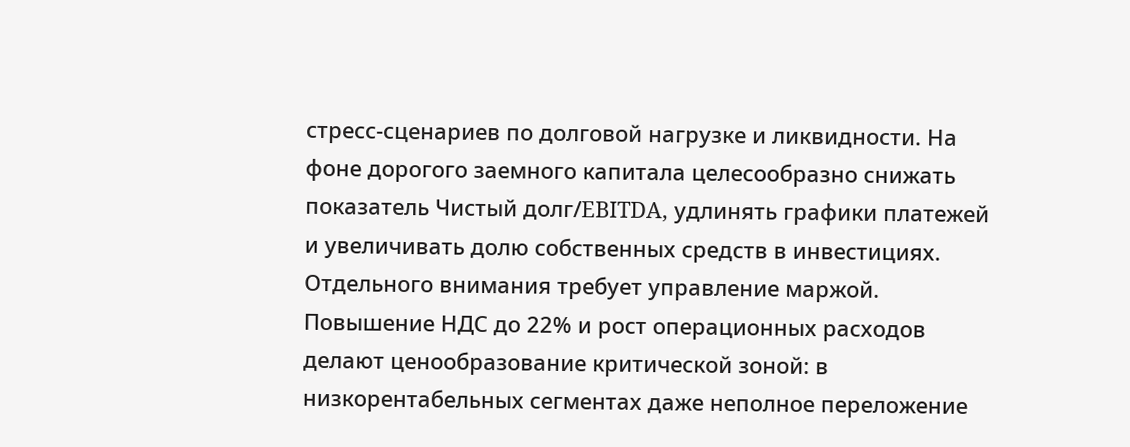стресс-сценариев по долговой нагрузке и ликвидности. На фоне дорогого заемного капитала целесообразно снижать показатель Чистый долг/EBITDA, удлинять графики платежей и увеличивать долю собственных средств в инвестициях.
Отдельного внимания требует управление маржой. Повышение НДС до 22% и рост операционных расходов делают ценообразование критической зоной: в низкорентабельных сегментах даже неполное переложение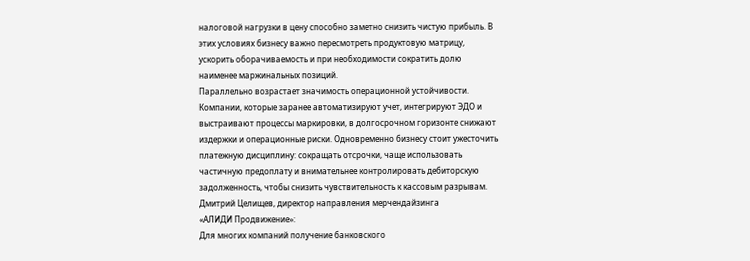налоговой нагрузки в цену способно заметно снизить чистую прибыль. В этих условиях бизнесу важно пересмотреть продуктовую матрицу, ускорить оборачиваемость и при необходимости сократить долю наименее маржинальных позиций.
Параллельно возрастает значимость операционной устойчивости. Компании, которые заранее автоматизируют учет, интегрируют ЭДО и выстраивают процессы маркировки, в долгосрочном горизонте снижают издержки и операционные риски. Одновременно бизнесу стоит ужесточить платежную дисциплину: сокращать отсрочки, чаще использовать частичную предоплату и внимательнее контролировать дебиторскую задолженность, чтобы снизить чувствительность к кассовым разрывам.
Дмитрий Целищев, директор направления мерчендайзинга
«АЛИДИ Продвижение»:
Для многих компаний получение банковского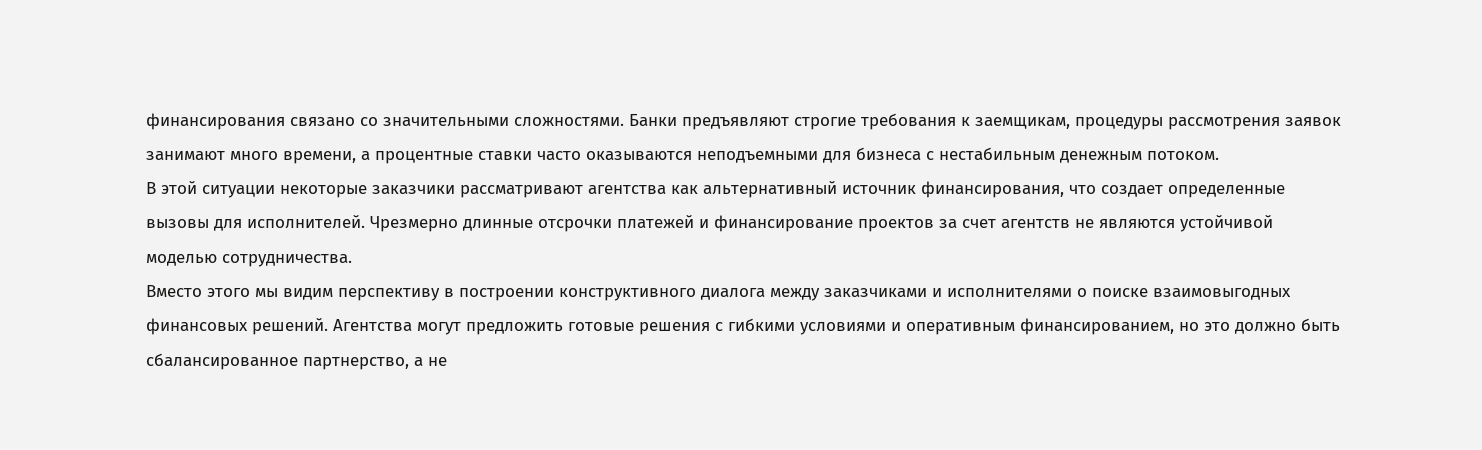финансирования связано со значительными сложностями. Банки предъявляют строгие требования к заемщикам, процедуры рассмотрения заявок занимают много времени, а процентные ставки часто оказываются неподъемными для бизнеса с нестабильным денежным потоком.
В этой ситуации некоторые заказчики рассматривают агентства как альтернативный источник финансирования, что создает определенные вызовы для исполнителей. Чрезмерно длинные отсрочки платежей и финансирование проектов за счет агентств не являются устойчивой моделью сотрудничества.
Вместо этого мы видим перспективу в построении конструктивного диалога между заказчиками и исполнителями о поиске взаимовыгодных финансовых решений. Агентства могут предложить готовые решения с гибкими условиями и оперативным финансированием, но это должно быть сбалансированное партнерство, а не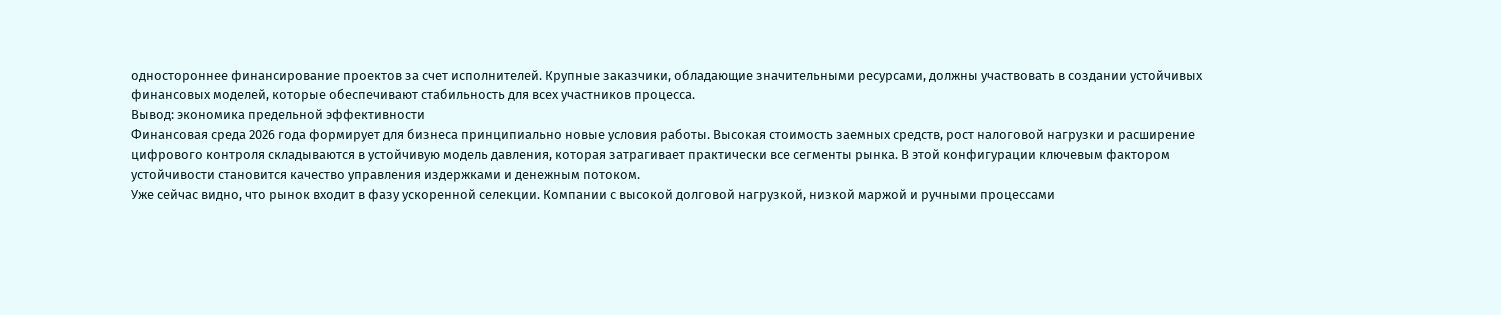одностороннее финансирование проектов за счет исполнителей. Крупные заказчики, обладающие значительными ресурсами, должны участвовать в создании устойчивых финансовых моделей, которые обеспечивают стабильность для всех участников процесса.
Вывод: экономика предельной эффективности
Финансовая среда 2026 года формирует для бизнеса принципиально новые условия работы. Высокая стоимость заемных средств, рост налоговой нагрузки и расширение цифрового контроля складываются в устойчивую модель давления, которая затрагивает практически все сегменты рынка. В этой конфигурации ключевым фактором устойчивости становится качество управления издержками и денежным потоком.
Уже сейчас видно, что рынок входит в фазу ускоренной селекции. Компании с высокой долговой нагрузкой, низкой маржой и ручными процессами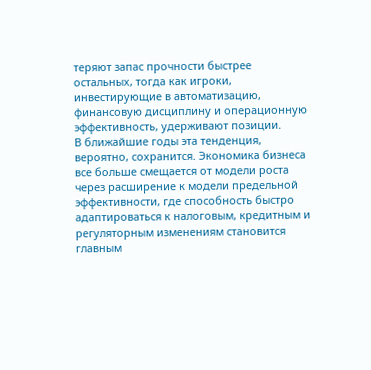теряют запас прочности быстрее остальных, тогда как игроки, инвестирующие в автоматизацию, финансовую дисциплину и операционную эффективность, удерживают позиции.
В ближайшие годы эта тенденция, вероятно, сохранится. Экономика бизнеса все больше смещается от модели роста через расширение к модели предельной эффективности, где способность быстро адаптироваться к налоговым, кредитным и регуляторным изменениям становится главным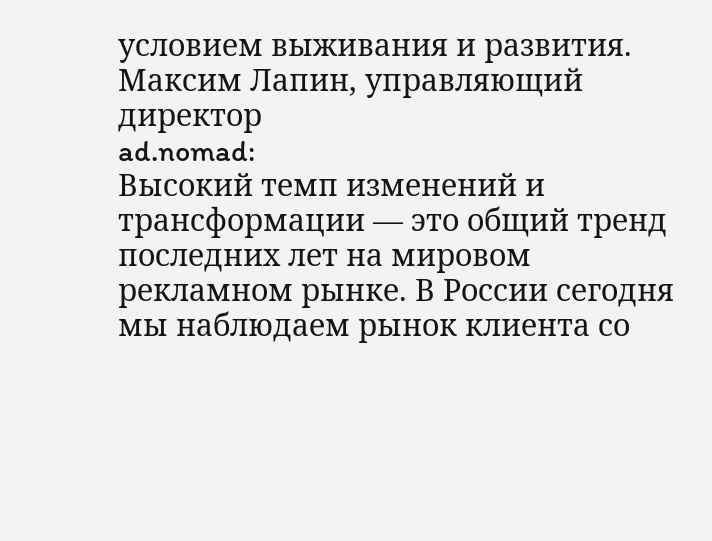условием выживания и развития.
Максим Лапин, управляющий директор
ad.nomad:
Высокий темп изменений и трансформации — это общий тренд последних лет на мировом рекламном рынке. В России сегодня мы наблюдаем рынок клиента со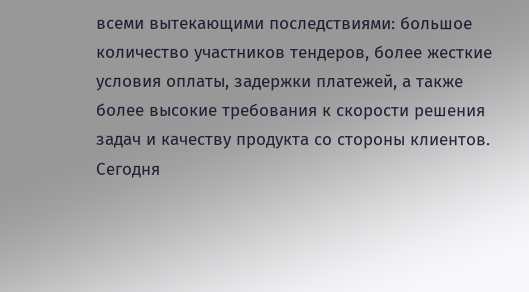всеми вытекающими последствиями: большое количество участников тендеров, более жесткие условия оплаты, задержки платежей, а также более высокие требования к скорости решения задач и качеству продукта со стороны клиентов.
Сегодня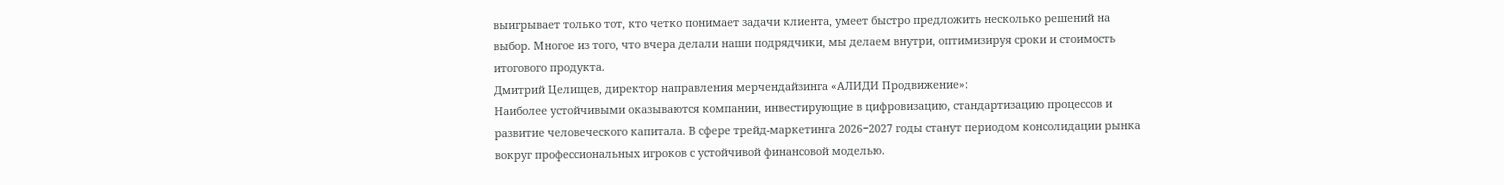выигрывает только тот, кто четко понимает задачи клиента, умеет быстро предложить несколько решений на выбор. Многое из того, что вчера делали наши подрядчики, мы делаем внутри, оптимизируя сроки и стоимость итогового продукта.
Дмитрий Целищев, директор направления мерчендайзинга «АЛИДИ Продвижение»:
Наиболее устойчивыми оказываются компании, инвестирующие в цифровизацию, стандартизацию процессов и развитие человеческого капитала. В сфере трейд-маркетинга 2026−2027 годы станут периодом консолидации рынка вокруг профессиональных игроков с устойчивой финансовой моделью.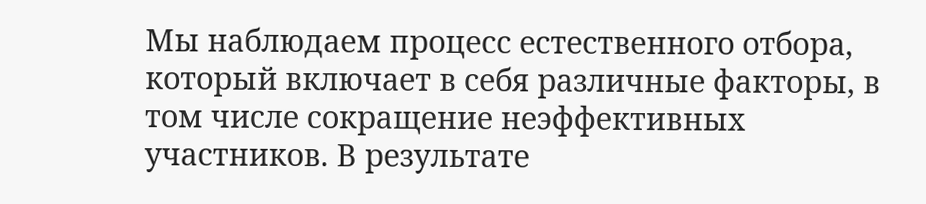Мы наблюдаем процесс естественного отбора, который включает в себя различные факторы, в том числе сокращение неэффективных участников. В результате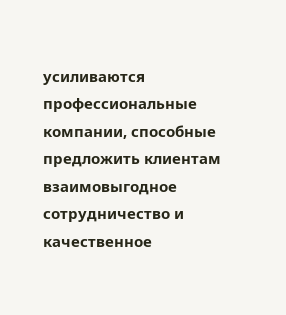усиливаются профессиональные компании, способные предложить клиентам взаимовыгодное сотрудничество и качественное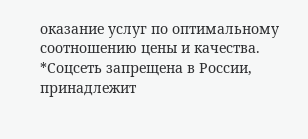оказание услуг по оптимальному соотношению цены и качества.
*Соцсеть запрещена в России, принадлежит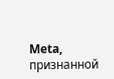Meta, признанной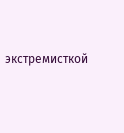экстремисткой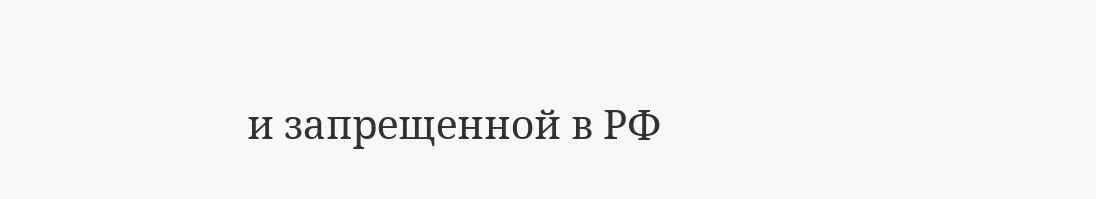и запрещенной в РФ